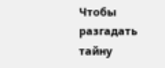Чтобы разгадать тайну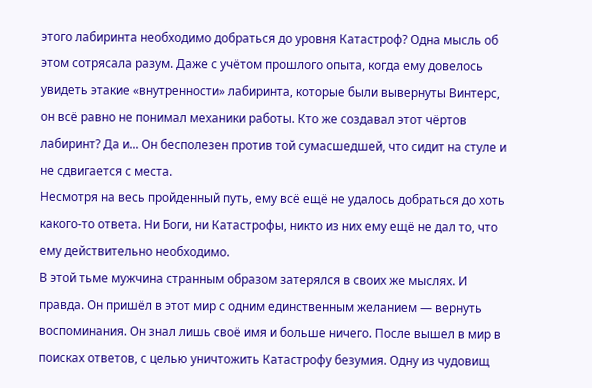этого лабиринта необходимо добраться до уровня Катастроф? Одна мысль об этом сотрясала разум. Даже с учётом прошлого опыта, когда ему довелось увидеть этакие «внутренности» лабиринта, которые были вывернуты Винтерс, он всё равно не понимал механики работы. Кто же создавал этот чёртов лабиринт? Да и... Он бесполезен против той сумасшедшей, что сидит на стуле и не сдвигается с места.
Несмотря на весь пройденный путь, ему всё ещё не удалось добраться до хоть какого-то ответа. Ни Боги, ни Катастрофы, никто из них ему ещё не дал то, что ему действительно необходимо.
В этой тьме мужчина странным образом затерялся в своих же мыслях. И правда. Он пришёл в этот мир с одним единственным желанием — вернуть воспоминания. Он знал лишь своё имя и больше ничего. После вышел в мир в поисках ответов, с целью уничтожить Катастрофу безумия. Одну из чудовищ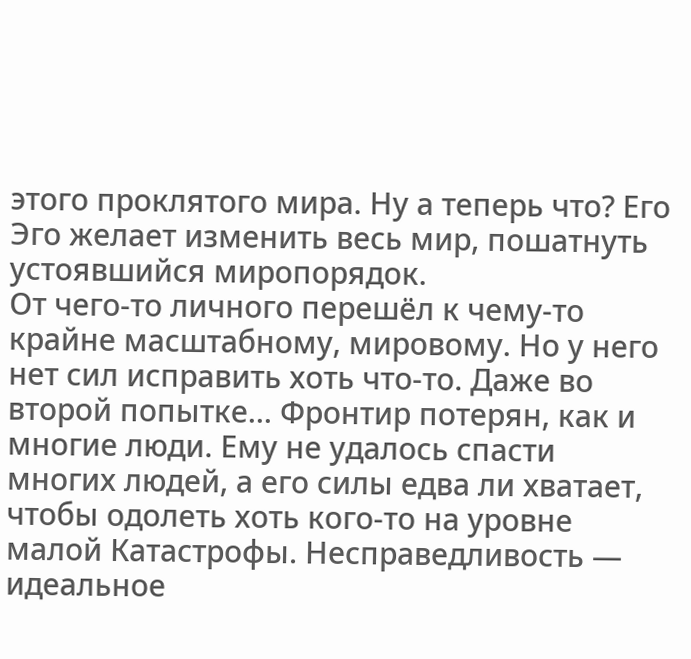этого проклятого мира. Ну а теперь что? Его Эго желает изменить весь мир, пошатнуть устоявшийся миропорядок.
От чего-то личного перешёл к чему-то крайне масштабному, мировому. Но у него нет сил исправить хоть что-то. Даже во второй попытке... Фронтир потерян, как и многие люди. Ему не удалось спасти многих людей, а его силы едва ли хватает, чтобы одолеть хоть кого-то на уровне малой Катастрофы. Несправедливость — идеальное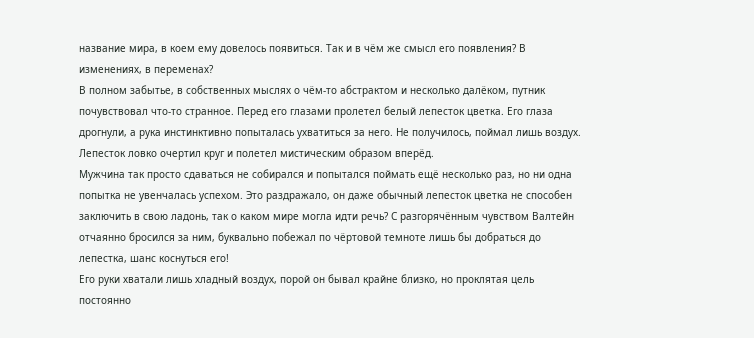название мира, в коем ему довелось появиться. Так и в чём же смысл его появления? В изменениях, в переменах?
В полном забытье, в собственных мыслях о чём-то абстрактом и несколько далёком, путник почувствовал что-то странное. Перед его глазами пролетел белый лепесток цветка. Его глаза дрогнули, а рука инстинктивно попыталась ухватиться за него. Не получилось, поймал лишь воздух. Лепесток ловко очертил круг и полетел мистическим образом вперёд.
Мужчина так просто сдаваться не собирался и попытался поймать ещё несколько раз, но ни одна попытка не увенчалась успехом. Это раздражало, он даже обычный лепесток цветка не способен заключить в свою ладонь, так о каком мире могла идти речь? С разгорячённым чувством Валтейн отчаянно бросился за ним, буквально побежал по чёртовой темноте лишь бы добраться до лепестка, шанс коснуться его!
Его руки хватали лишь хладный воздух, порой он бывал крайне близко, но проклятая цель постоянно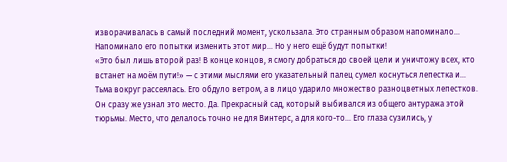изворачивалась в самый последний момент, ускользала. Это странным образом напоминало... Напоминало его попытки изменить этот мир... Но у него ещё будут попытки!
«Это был лишь второй раз! В конце концов, я смогу добраться до своей цели и уничтожу всех, кто встанет на моём пути!» — с этими мыслями его указательный палец сумел коснуться лепестка и...
Тьма вокруг рассеялась. Его обдуло ветром, а в лицо ударило множество разноцветных лепестков. Он сразу же узнал это место. Да. Прекрасный сад, который выбивался из общего антуража этой тюрьмы. Место, что делалось точно не для Винтерс, а для кого-то... Его глаза сузились, у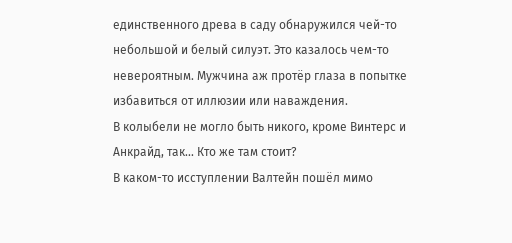единственного древа в саду обнаружился чей-то небольшой и белый силуэт. Это казалось чем-то невероятным. Мужчина аж протёр глаза в попытке избавиться от иллюзии или наваждения.
В колыбели не могло быть никого, кроме Винтерс и Анкрайд, так... Кто же там стоит?
В каком-то исступлении Валтейн пошёл мимо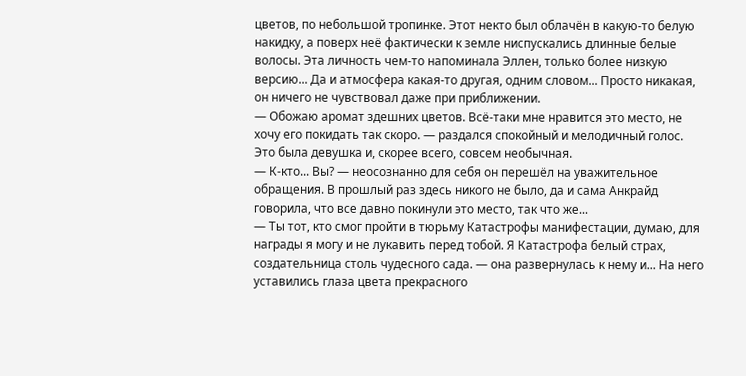цветов, по небольшой тропинке. Этот некто был облачён в какую-то белую накидку, а поверх неё фактически к земле ниспускались длинные белые волосы. Эта личность чем-то напоминала Эллен, только более низкую версию... Да и атмосфера какая-то другая, одним словом... Просто никакая, он ничего не чувствовал даже при приближении.
— Обожаю аромат здешних цветов. Всё-таки мне нравится это место, не хочу его покидать так скоро. — раздался спокойный и мелодичный голос. Это была девушка и, скорее всего, совсем необычная.
— К-кто... Вы? — неосознанно для себя он перешёл на уважительное обращения. В прошлый раз здесь никого не было, да и сама Анкрайд говорила, что все давно покинули это место, так что же...
— Ты тот, кто смог пройти в тюрьму Катастрофы манифестации, думаю, для награды я могу и не лукавить перед тобой. Я Катастрофа белый страх, создательница столь чудесного сада. — она развернулась к нему и... На него уставились глаза цвета прекрасного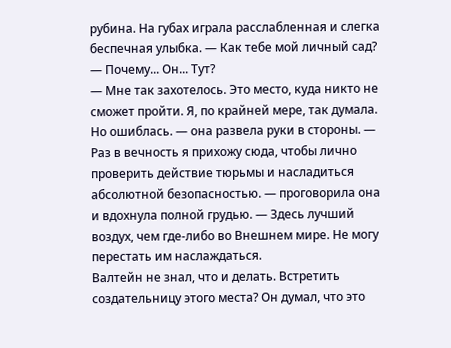рубина. На губах играла расслабленная и слегка беспечная улыбка. — Как тебе мой личный сад?
— Почему... Он... Тут?
— Мне так захотелось. Это место, куда никто не сможет пройти. Я, по крайней мере, так думала. Но ошиблась. — она развела руки в стороны. — Раз в вечность я прихожу сюда, чтобы лично проверить действие тюрьмы и насладиться абсолютной безопасностью. — проговорила она и вдохнула полной грудью. — Здесь лучший воздух, чем где-либо во Внешнем мире. Не могу перестать им наслаждаться.
Валтейн не знал, что и делать. Встретить создательницу этого места? Он думал, что это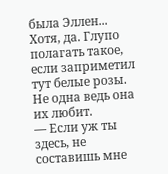была Эллен... Хотя, да. Глупо полагать такое, если заприметил тут белые розы. Не одна ведь она их любит.
— Если уж ты здесь, не составишь мне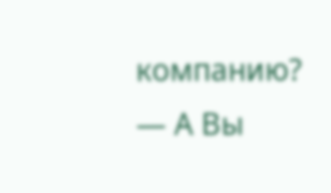компанию?
— А Вы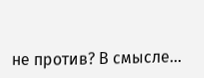не против? В смысле...